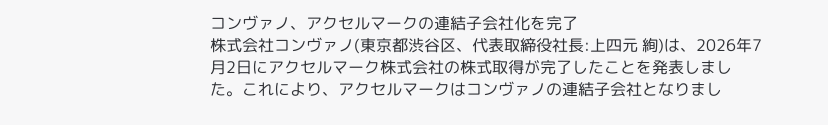コンヴァノ、アクセルマークの連結子会社化を完了
株式会社コンヴァノ(東京都渋谷区、代表取締役社長:上四元 絢)は、2026年7月2日にアクセルマーク株式会社の株式取得が完了したことを発表しました。これにより、アクセルマークはコンヴァノの連結子会社となりまし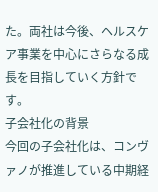た。両社は今後、ヘルスケア事業を中心にさらなる成長を目指していく方針です。
子会社化の背景
今回の子会社化は、コンヴァノが推進している中期経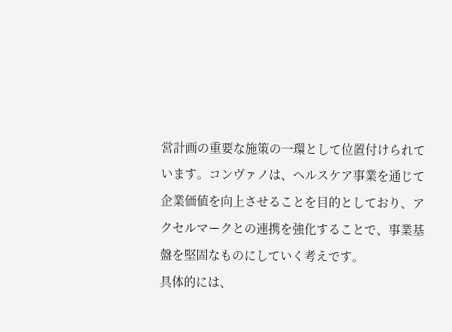営計画の重要な施策の一環として位置付けられています。コンヴァノは、ヘルスケア事業を通じて企業価値を向上させることを目的としており、アクセルマークとの連携を強化することで、事業基盤を堅固なものにしていく考えです。
具体的には、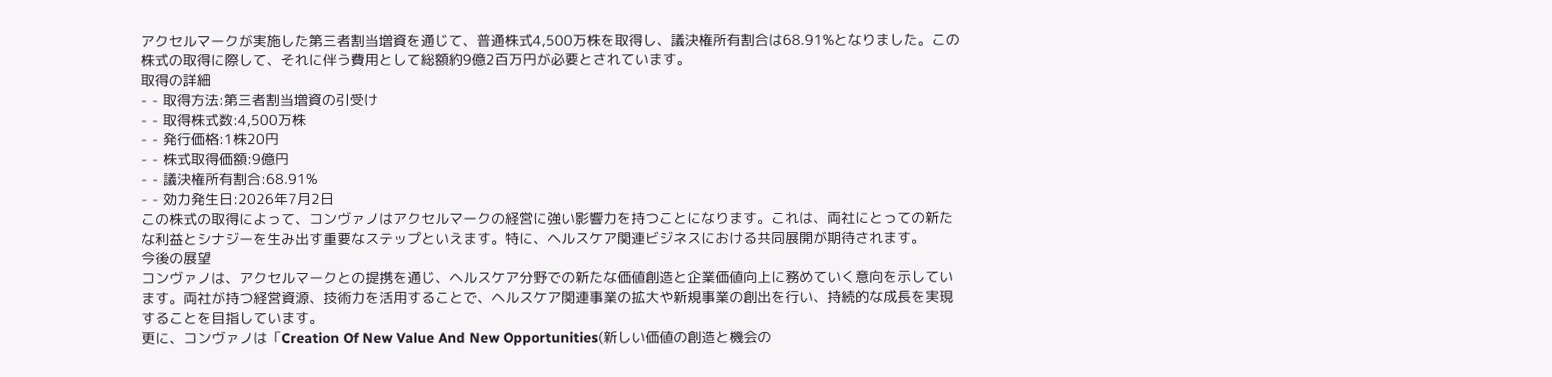アクセルマークが実施した第三者割当増資を通じて、普通株式4,500万株を取得し、議決権所有割合は68.91%となりました。この株式の取得に際して、それに伴う費用として総額約9億2百万円が必要とされています。
取得の詳細
- - 取得方法:第三者割当増資の引受け
- - 取得株式数:4,500万株
- - 発行価格:1株20円
- - 株式取得価額:9億円
- - 議決権所有割合:68.91%
- - 効力発生日:2026年7月2日
この株式の取得によって、コンヴァノはアクセルマークの経営に強い影響力を持つことになります。これは、両社にとっての新たな利益とシナジーを生み出す重要なステップといえます。特に、ヘルスケア関連ビジネスにおける共同展開が期待されます。
今後の展望
コンヴァノは、アクセルマークとの提携を通じ、ヘルスケア分野での新たな価値創造と企業価値向上に務めていく意向を示しています。両社が持つ経営資源、技術力を活用することで、ヘルスケア関連事業の拡大や新規事業の創出を行い、持続的な成長を実現することを目指しています。
更に、コンヴァノは「Creation Of New Value And New Opportunities(新しい価値の創造と機会の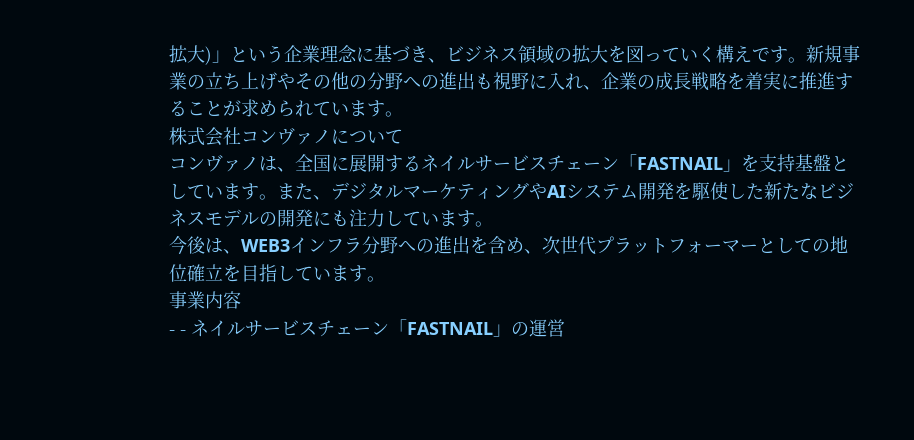拡大)」という企業理念に基づき、ビジネス領域の拡大を図っていく構えです。新規事業の立ち上げやその他の分野への進出も視野に入れ、企業の成長戦略を着実に推進することが求められています。
株式会社コンヴァノについて
コンヴァノは、全国に展開するネイルサービスチェーン「FASTNAIL」を支持基盤としています。また、デジタルマーケティングやAIシステム開発を駆使した新たなビジネスモデルの開発にも注力しています。
今後は、WEB3インフラ分野への進出を含め、次世代プラットフォーマーとしての地位確立を目指しています。
事業内容
- - ネイルサービスチェーン「FASTNAIL」の運営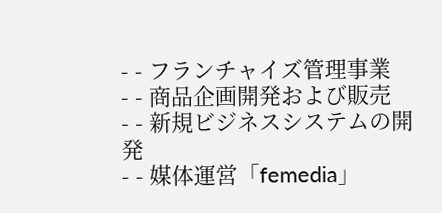- - フランチャイズ管理事業
- - 商品企画開発および販売
- - 新規ビジネスシステムの開発
- - 媒体運営「femedia」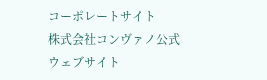コーポレートサイト
株式会社コンヴァノ公式ウェブサイト